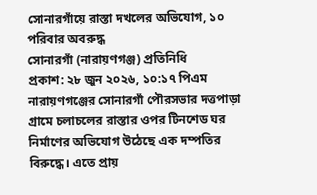সোনারগাঁয়ে রাস্তা দখলের অভিযোগ, ১০ পরিবার অবরুদ্ধ
সোনারগাঁ (নারায়ণগঞ্জ) প্রতিনিধি
প্রকাশ: ২৮ জুন ২০২৬, ১০:১৭ পিএম
নারায়ণগঞ্জের সোনারগাঁ পৌরসভার দত্তপাড়া গ্রামে চলাচলের রাস্তার ওপর টিনশেড ঘর নির্মাণের অভিযোগ উঠেছে এক দম্পতির বিরুদ্ধে। এতে প্রায়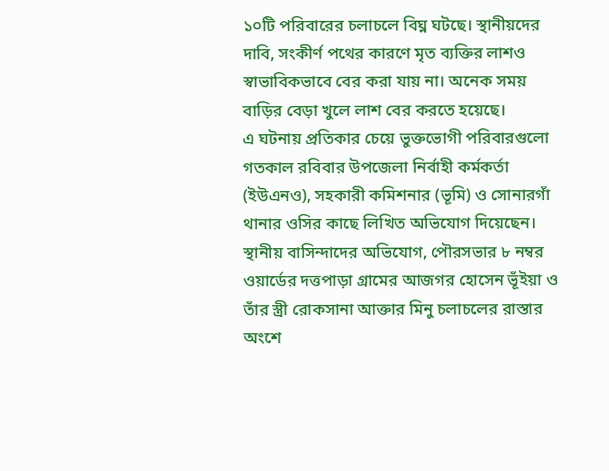১০টি পরিবারের চলাচলে বিঘ্ন ঘটছে। স্থানীয়দের দাবি, সংকীর্ণ পথের কারণে মৃত ব্যক্তির লাশও স্বাভাবিকভাবে বের করা যায় না। অনেক সময় বাড়ির বেড়া খুলে লাশ বের করতে হয়েছে।
এ ঘটনায় প্রতিকার চেয়ে ভুক্তভোগী পরিবারগুলো গতকাল রবিবার উপজেলা নির্বাহী কর্মকর্তা (ইউএনও), সহকারী কমিশনার (ভূমি) ও সোনারগাঁ থানার ওসির কাছে লিখিত অভিযোগ দিয়েছেন।
স্থানীয় বাসিন্দাদের অভিযোগ, পৌরসভার ৮ নম্বর ওয়ার্ডের দত্তপাড়া গ্রামের আজগর হোসেন ভূঁইয়া ও তাঁর স্ত্রী রোকসানা আক্তার মিনু চলাচলের রাস্তার অংশে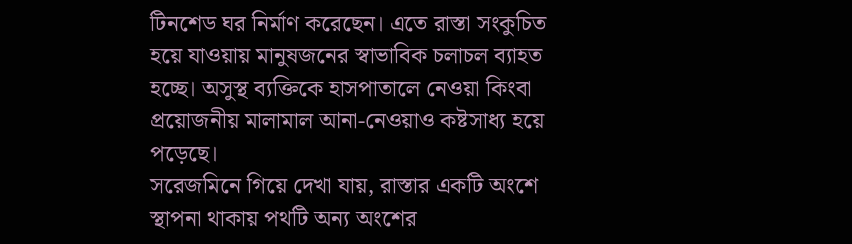টিনশেড ঘর নির্মাণ করেছেন। এতে রাস্তা সংকুচিত হয়ে যাওয়ায় মানুষজনের স্বাভাবিক চলাচল ব্যাহত হচ্ছে। অসুস্থ ব্যক্তিকে হাসপাতালে নেওয়া কিংবা প্রয়োজনীয় মালামাল আনা-নেওয়াও কষ্টসাধ্য হয়ে পড়েছে।
সরেজমিনে গিয়ে দেখা যায়, রাস্তার একটি অংশে স্থাপনা থাকায় পথটি অন্য অংশের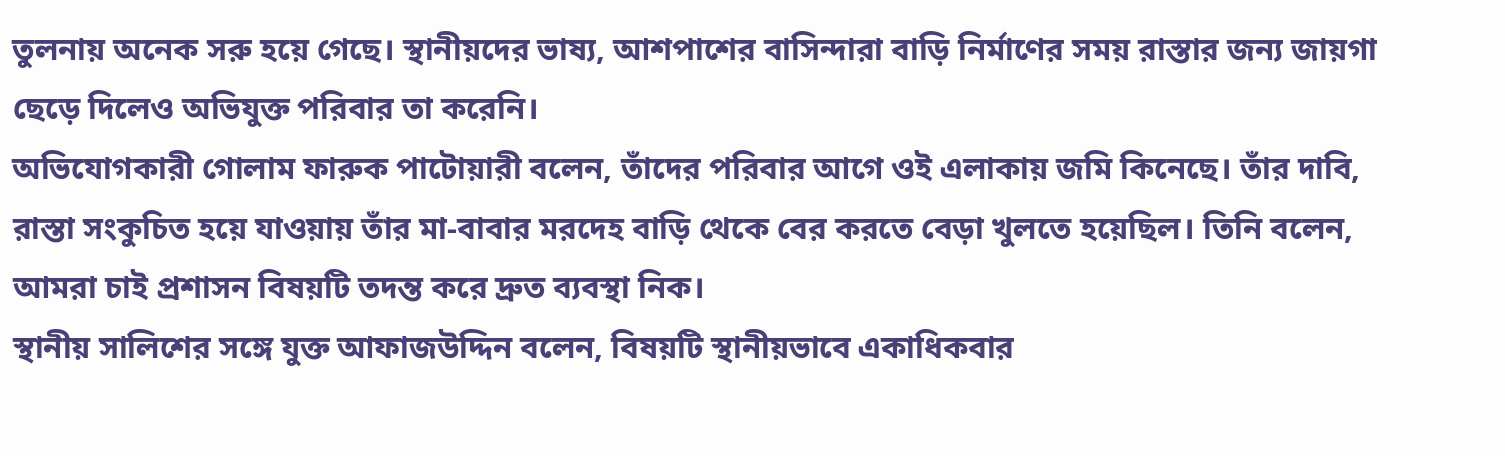তুলনায় অনেক সরু হয়ে গেছে। স্থানীয়দের ভাষ্য, আশপাশের বাসিন্দারা বাড়ি নির্মাণের সময় রাস্তার জন্য জায়গা ছেড়ে দিলেও অভিযুক্ত পরিবার তা করেনি।
অভিযোগকারী গোলাম ফারুক পাটোয়ারী বলেন, তাঁদের পরিবার আগে ওই এলাকায় জমি কিনেছে। তাঁর দাবি, রাস্তা সংকুচিত হয়ে যাওয়ায় তাঁর মা-বাবার মরদেহ বাড়ি থেকে বের করতে বেড়া খুলতে হয়েছিল। তিনি বলেন, আমরা চাই প্রশাসন বিষয়টি তদন্ত করে দ্রুত ব্যবস্থা নিক।
স্থানীয় সালিশের সঙ্গে যুক্ত আফাজউদ্দিন বলেন, বিষয়টি স্থানীয়ভাবে একাধিকবার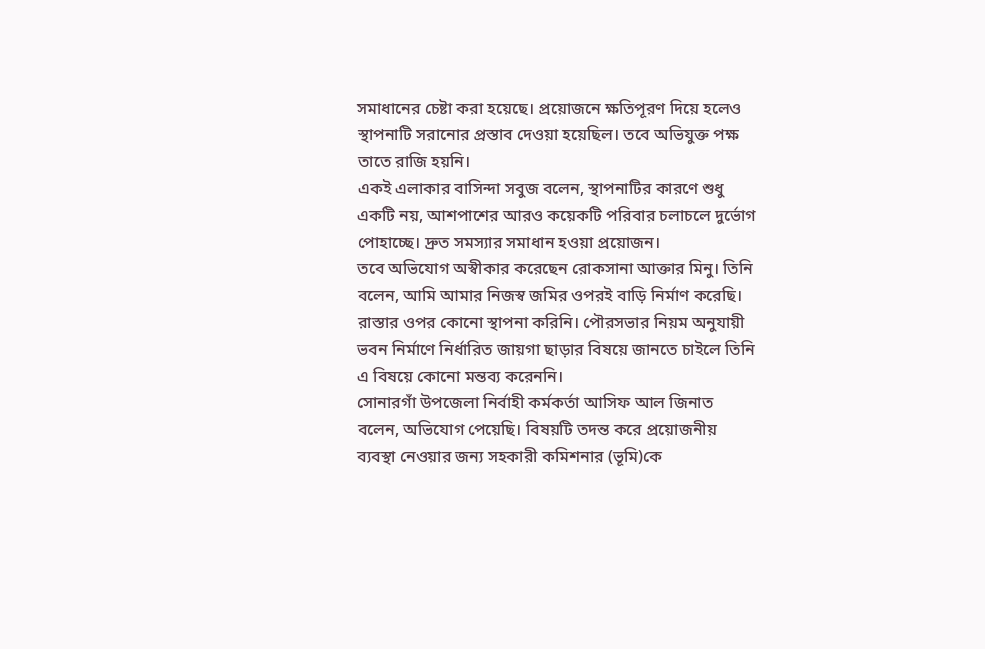সমাধানের চেষ্টা করা হয়েছে। প্রয়োজনে ক্ষতিপূরণ দিয়ে হলেও স্থাপনাটি সরানোর প্রস্তাব দেওয়া হয়েছিল। তবে অভিযুক্ত পক্ষ তাতে রাজি হয়নি।
একই এলাকার বাসিন্দা সবুজ বলেন, স্থাপনাটির কারণে শুধু একটি নয়, আশপাশের আরও কয়েকটি পরিবার চলাচলে দুর্ভোগ পোহাচ্ছে। দ্রুত সমস্যার সমাধান হওয়া প্রয়োজন।
তবে অভিযোগ অস্বীকার করেছেন রোকসানা আক্তার মিনু। তিনি বলেন, আমি আমার নিজস্ব জমির ওপরই বাড়ি নির্মাণ করেছি। রাস্তার ওপর কোনো স্থাপনা করিনি। পৌরসভার নিয়ম অনুযায়ী ভবন নির্মাণে নির্ধারিত জায়গা ছাড়ার বিষয়ে জানতে চাইলে তিনি এ বিষয়ে কোনো মন্তব্য করেননি।
সোনারগাঁ উপজেলা নির্বাহী কর্মকর্তা আসিফ আল জিনাত বলেন, অভিযোগ পেয়েছি। বিষয়টি তদন্ত করে প্রয়োজনীয় ব্যবস্থা নেওয়ার জন্য সহকারী কমিশনার (ভূমি)কে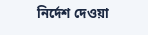নির্দেশ দেওয়া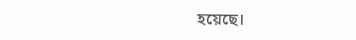হয়েছে।